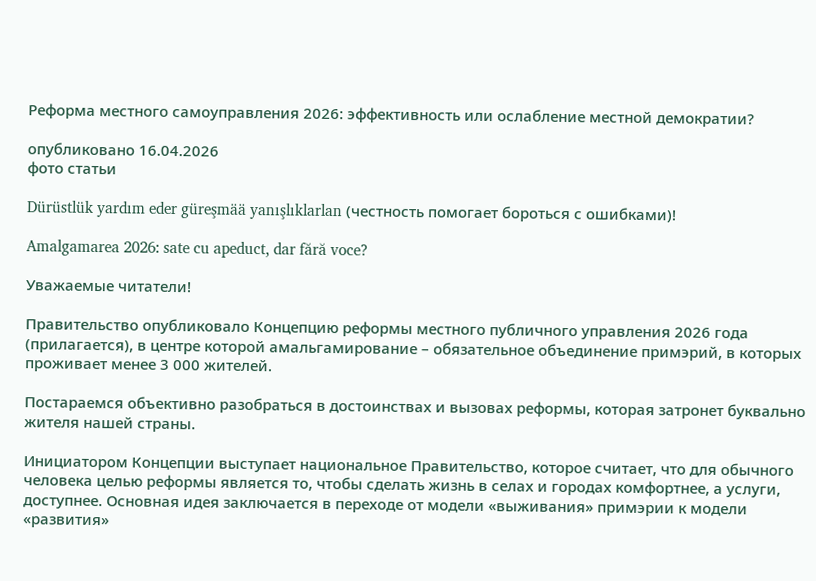Реформа местного самоуправления 2026: эффективность или ослабление местной демократии?

опубликовано 16.04.2026
фото статьи

Dürüstlük yardım eder güreşmää yanışlıklarlan (честность помогает бороться с ошибками)!

Amalgamarea 2026: sate cu apeduct, dar fără voce?

Уважаемые читатели!

Правительство опубликовало Концепцию реформы местного публичного управления 2026 года (прилагается), в центре которой амальгамирование – обязательное объединение примэрий, в которых проживает менее 3 000 жителей.

Постараемся объективно разобраться в достоинствах и вызовах реформы, которая затронет буквально жителя нашей страны.

Инициатором Концепции выступает национальное Правительство, которое считает, что для обычного человека целью реформы является то, чтобы сделать жизнь в селах и городах комфортнее, а услуги, доступнее. Основная идея заключается в переходе от модели «выживания» примэрии к модели «развития»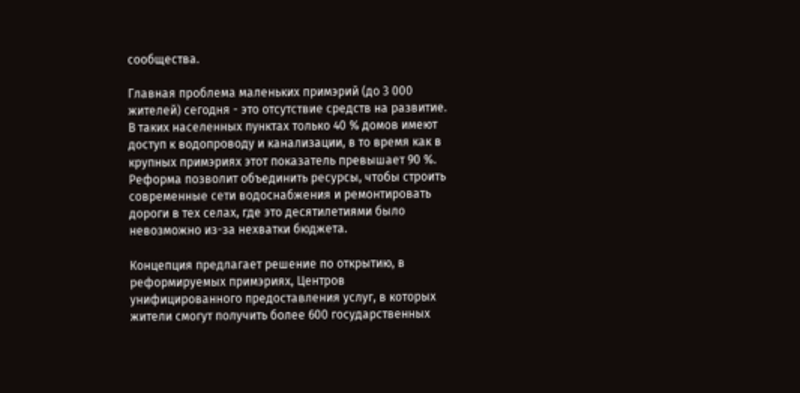сообщества.

Главная проблема маленьких примэрий (до 3 000 жителей) сегодня - это отсутствие средств на развитие. В таких населенных пунктах только 40 % домов имеют доступ к водопроводу и канализации, в то время как в крупных примэриях этот показатель превышает 90 %. Реформа позволит объединить ресурсы, чтобы строить современные сети водоснабжения и ремонтировать дороги в тех селах, где это десятилетиями было невозможно из-за нехватки бюджета.

Концепция предлагает решение по открытию, в реформируемых примэриях, Центров унифицированного предоставления услуг, в которых жители смогут получить более 600 государственных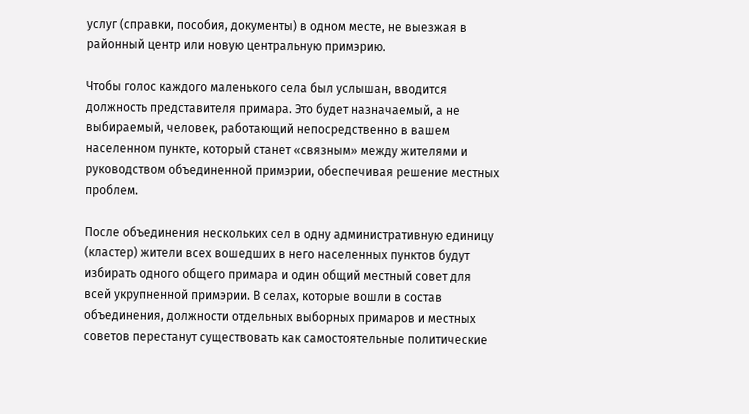услуг (справки, пособия, документы) в одном месте, не выезжая в районный центр или новую центральную примэрию.

Чтобы голос каждого маленького села был услышан, вводится должность представителя примара. Это будет назначаемый, а не выбираемый, человек, работающий непосредственно в вашем населенном пункте, который станет «связным» между жителями и руководством объединенной примэрии, обеспечивая решение местных проблем.

После объединения нескольких сел в одну административную единицу (кластер) жители всех вошедших в него населенных пунктов будут избирать одного общего примара и один общий местный совет для всей укрупненной примэрии. В селах, которые вошли в состав объединения, должности отдельных выборных примаров и местных советов перестанут существовать как самостоятельные политические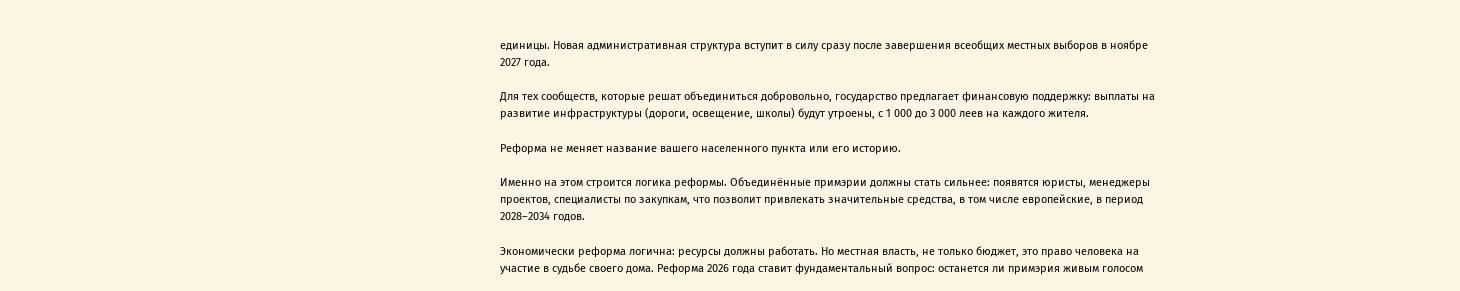единицы. Новая административная структура вступит в силу сразу после завершения всеобщих местных выборов в ноябре 2027 года.

Для тех сообществ, которые решат объединиться добровольно, государство предлагает финансовую поддержку: выплаты на развитие инфраструктуры (дороги, освещение, школы) будут утроены, с 1 000 до 3 000 леев на каждого жителя.

Реформа не меняет название вашего населенного пункта или его историю.

Именно на этом строится логика реформы. Объединённые примэрии должны стать сильнее: появятся юристы, менеджеры проектов, специалисты по закупкам, что позволит привлекать значительные средства, в том числе европейские, в период 2028–2034 годов.

Экономически реформа логична: ресурсы должны работать. Но местная власть, не только бюджет, это право человека на участие в судьбе своего дома. Реформа 2026 года ставит фундаментальный вопрос: останется ли примэрия живым голосом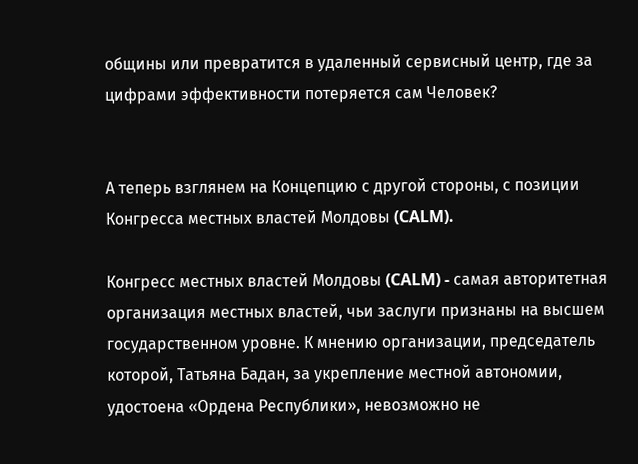общины или превратится в удаленный сервисный центр, где за цифрами эффективности потеряется сам Человек?


А теперь взглянем на Концепцию с другой стороны, с позиции Конгресса местных властей Молдовы (CALM).

Конгресс местных властей Молдовы (CALM) - самая авторитетная организация местных властей, чьи заслуги признаны на высшем государственном уровне. К мнению организации, председатель которой, Татьяна Бадан, за укрепление местной автономии, удостоена «Ордена Республики», невозможно не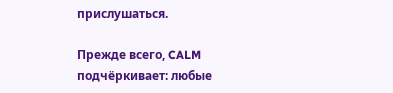прислушаться.

Прежде всего, CALM подчёркивает: любые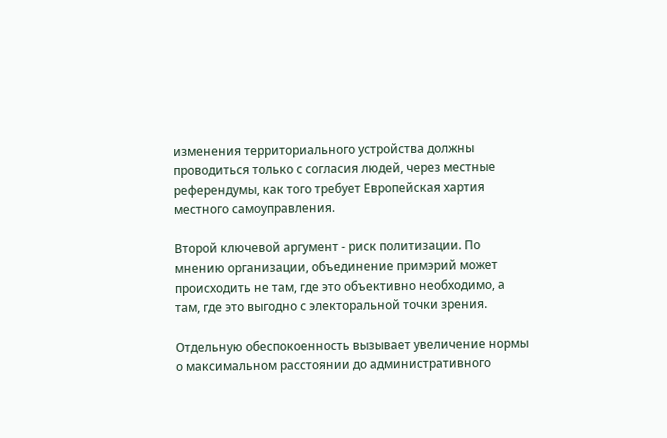изменения территориального устройства должны проводиться только с согласия людей, через местные референдумы, как того требует Европейская хартия местного самоуправления.

Второй ключевой аргумент - риск политизации. По мнению организации, объединение примэрий может происходить не там, где это объективно необходимо, а там, где это выгодно с электоральной точки зрения.

Отдельную обеспокоенность вызывает увеличение нормы о максимальном расстоянии до административного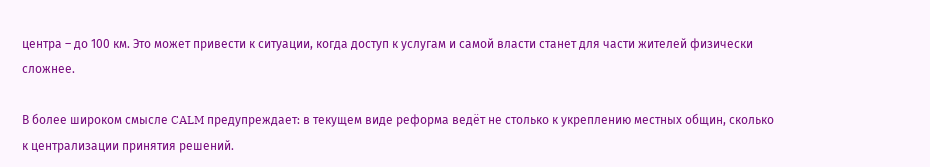центра – до 100 км. Это может привести к ситуации, когда доступ к услугам и самой власти станет для части жителей физически сложнее.

В более широком смысле CALM предупреждает: в текущем виде реформа ведёт не столько к укреплению местных общин, сколько к централизации принятия решений.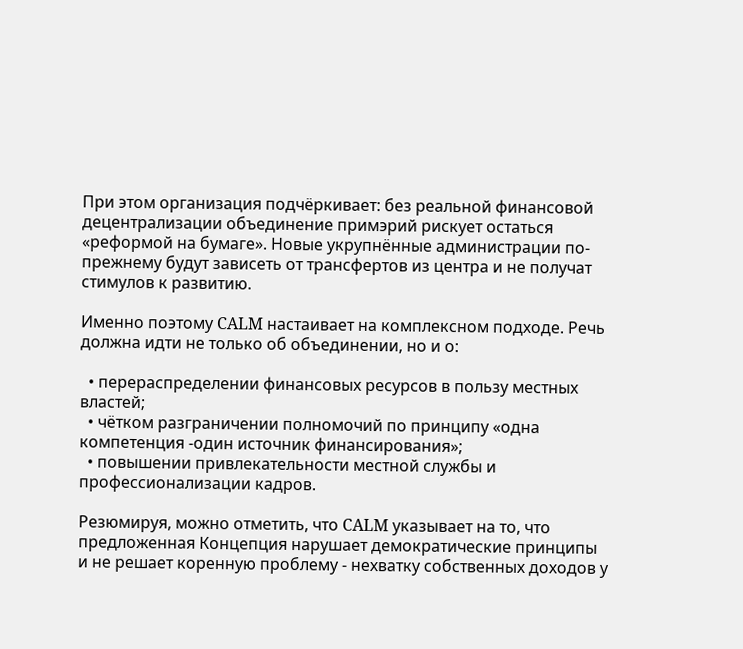При этом организация подчёркивает: без реальной финансовой децентрализации объединение примэрий рискует остаться «реформой на бумаге». Новые укрупнённые администрации по-прежнему будут зависеть от трансфертов из центра и не получат стимулов к развитию.

Именно поэтому CALM настаивает на комплексном подходе. Речь должна идти не только об объединении, но и о:

  • перераспределении финансовых ресурсов в пользу местных властей;
  • чётком разграничении полномочий по принципу «одна компетенция -один источник финансирования»;
  • повышении привлекательности местной службы и профессионализации кадров.

Резюмируя, можно отметить, что CALM указывает на то, что предложенная Концепция нарушает демократические принципы и не решает коренную проблему - нехватку собственных доходов у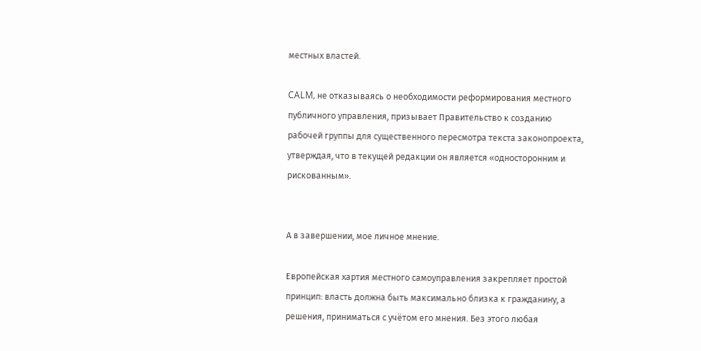местных властей.

CALM, не отказываясь о необходимости реформирования местного публичного управления, призывает Правительство к созданию рабочей группы для существенного пересмотра текста законопроекта, утверждая, что в текущей редакции он является «односторонним и рискованным».


А в завершении, мое личное мнение.

Европейская хартия местного самоуправления закрепляет простой принцип: власть должна быть максимально близка к гражданину, а решения, приниматься с учётом его мнения. Без этого любая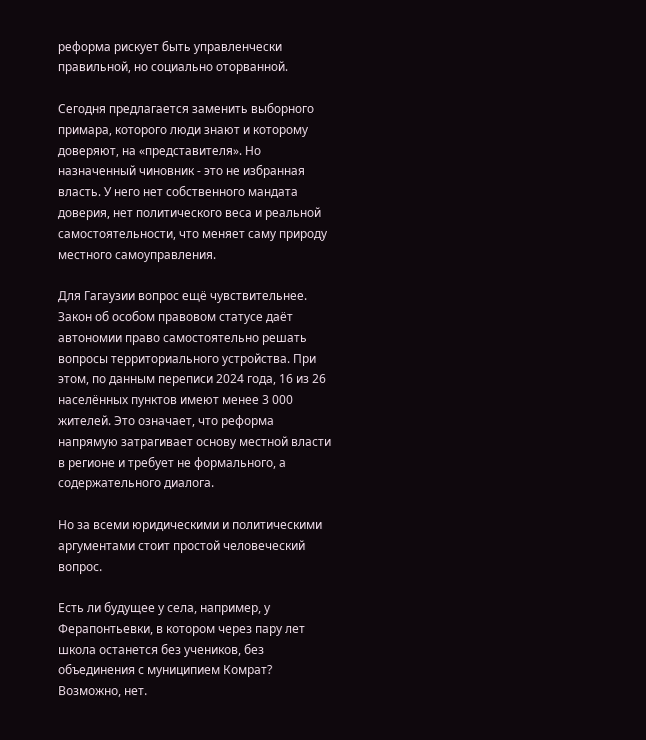реформа рискует быть управленчески правильной, но социально оторванной.

Сегодня предлагается заменить выборного примара, которого люди знают и которому доверяют, на «представителя». Но назначенный чиновник - это не избранная власть. У него нет собственного мандата доверия, нет политического веса и реальной самостоятельности, что меняет саму природу местного самоуправления.

Для Гагаузии вопрос ещё чувствительнее. Закон об особом правовом статусе даёт автономии право самостоятельно решать вопросы территориального устройства. При этом, по данным переписи 2024 года, 16 из 26 населённых пунктов имеют менее 3 000 жителей. Это означает, что реформа напрямую затрагивает основу местной власти в регионе и требует не формального, а содержательного диалога.

Но за всеми юридическими и политическими аргументами стоит простой человеческий вопрос.

Есть ли будущее у села, например, у Ферапонтьевки, в котором через пару лет школа останется без учеников, без объединения с муниципием Комрат? Возможно, нет.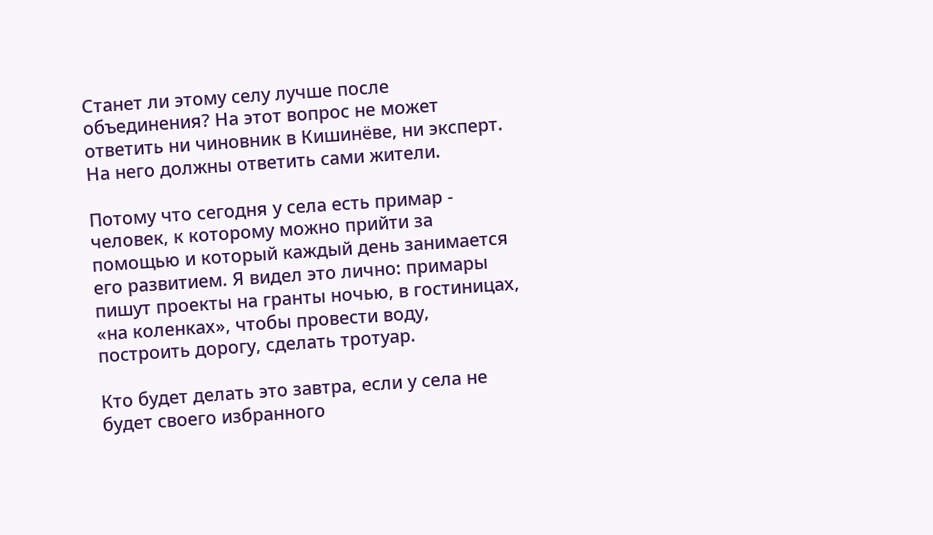Станет ли этому селу лучше после объединения? На этот вопрос не может ответить ни чиновник в Кишинёве, ни эксперт. На него должны ответить сами жители.

Потому что сегодня у села есть примар - человек, к которому можно прийти за помощью и который каждый день занимается его развитием. Я видел это лично: примары пишут проекты на гранты ночью, в гостиницах, «на коленках», чтобы провести воду, построить дорогу, сделать тротуар.

Кто будет делать это завтра, если у села не будет своего избранного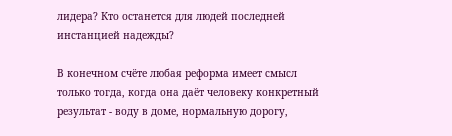лидера? Кто останется для людей последней инстанцией надежды?

В конечном счёте любая реформа имеет смысл только тогда, когда она даёт человеку конкретный результат - воду в доме, нормальную дорогу,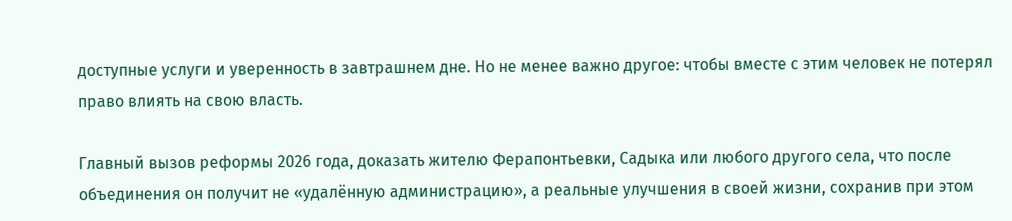доступные услуги и уверенность в завтрашнем дне. Но не менее важно другое: чтобы вместе с этим человек не потерял право влиять на свою власть.

Главный вызов реформы 2026 года, доказать жителю Ферапонтьевки, Садыка или любого другого села, что после объединения он получит не «удалённую администрацию», а реальные улучшения в своей жизни, сохранив при этом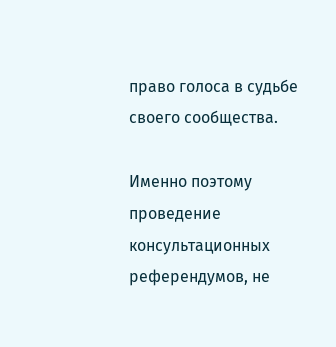право голоса в судьбе своего сообщества.

Именно поэтому проведение консультационных референдумов, не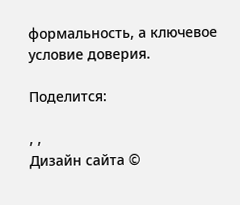формальность, а ключевое условие доверия.

Поделится:

, ,
Дизайн сайта ©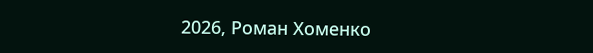2026, Роман Хоменко